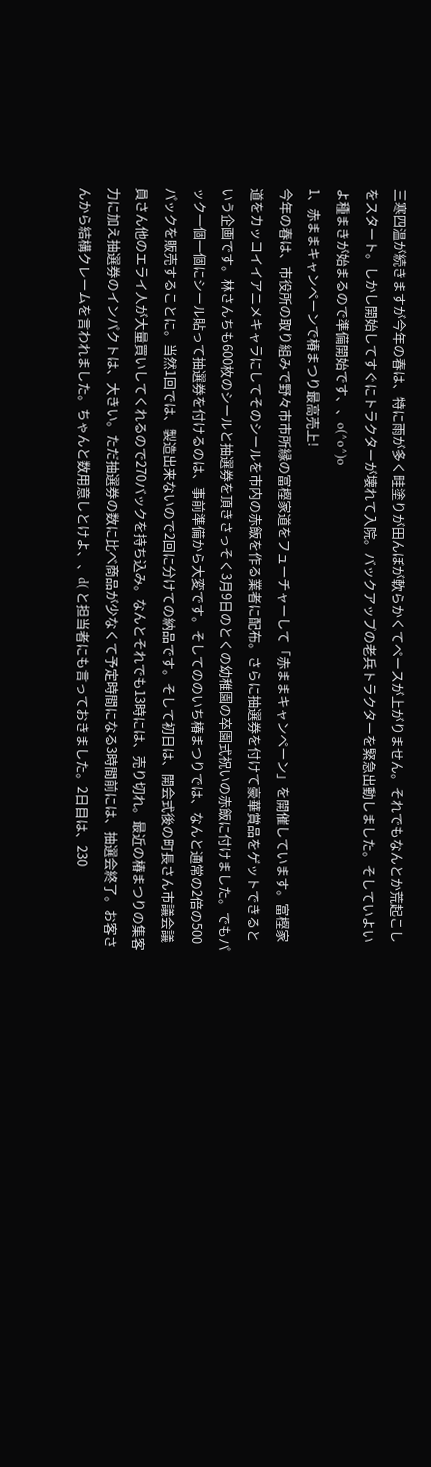三寒四温が続きますが今年の春は、特に雨が多く畦塗りが田んぼが軟らかくてペースが上がりません。それでもなんとか荒起こしをスタート。しかし開始してすぐにトラクターが壊れて入院。バックアップの老兵トラクターを緊急出動しました。そしていよいよ種まきが始まるので準備開始です、、o(^o^)o
1、赤ままキャンペーンで椿まつり最高売上!
今年の春は、市役所の取り組みで野々市市所縁の富樫家道をフューチャーして「赤ままキャンペーン」を開催しています。富樫家道をカッコイイアニメキャラにしてそのシールを市内の赤飯を作る業者に配布。さらに抽選券を付けて豪華賞品をゲットできるという企画です。林さんちも600枚のシールと抽選券を頂きさっそく3月9日のとくの幼稚園の卒園式祝いの赤飯に付けました。でもパック一個一個にシール貼って抽選券を付けるのは、事前準備から大変です。そしてののいち椿まつりでは、なんと通常の2倍の500パックを販売することに。当然1回では、製造出来ないので2回に分けての納品です。そして初日は、開会式後の町長さん市議会議員さん他のエライ人が大量買いしてくれるので270バックを持ち込み。なんとそれでも13時には、売り切れ。最近の椿まつりの集客力に加え抽選券のインパクトは、大きい。ただ抽選券の数に比べ商品が少なくて予定時間になる3時間前には、抽選会終了。お客さんから結構クレームを言われました。ちゃんと数用意しとけよ、、d( と担当者にも言っておきました。2日目は、230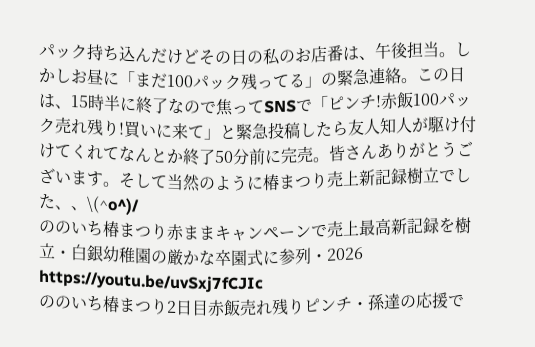パック持ち込んだけどその日の私のお店番は、午後担当。しかしお昼に「まだ100パック残ってる」の緊急連絡。この日は、15時半に終了なので焦ってSNSで「ピンチ!赤飯100パック売れ残り!買いに来て」と緊急投稿したら友人知人が駆け付けてくれてなんとか終了50分前に完売。皆さんありがとうございます。そして当然のように椿まつり売上新記録樹立でした、、\(^o^)/
ののいち椿まつり赤ままキャンペーンで売上最高新記録を樹立・白銀幼稚園の厳かな卒園式に参列・2026
https://youtu.be/uvSxj7fCJIc
ののいち椿まつり2日目赤飯売れ残りピンチ・孫達の応援で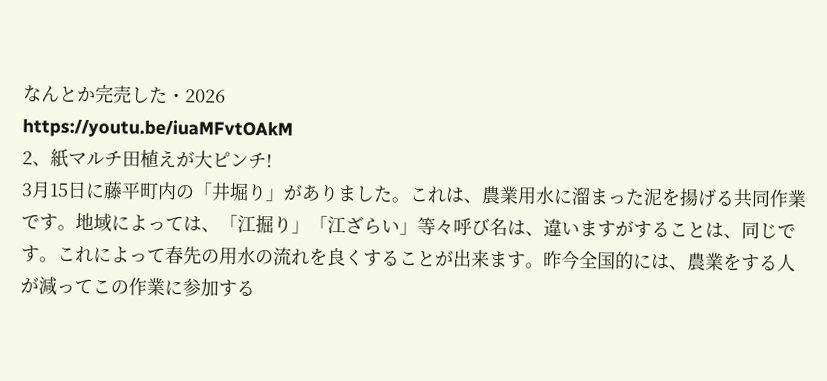なんとか完売した・2026
https://youtu.be/iuaMFvtOAkM
2、紙マルチ田植えが大ピンチ!
3月15日に藤平町内の「井堀り」がありました。これは、農業用水に溜まった泥を揚げる共同作業です。地域によっては、「江掘り」「江ざらい」等々呼び名は、違いますがすることは、同じです。これによって春先の用水の流れを良くすることが出来ます。昨今全国的には、農業をする人が減ってこの作業に参加する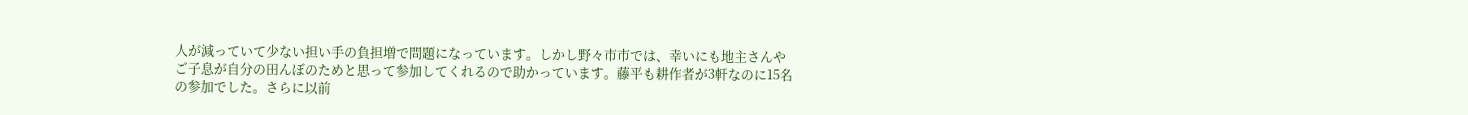人が減っていて少ない担い手の負担増で問題になっています。しかし野々市市では、幸いにも地主さんやご子息が自分の田んぼのためと思って参加してくれるので助かっています。藤平も耕作者が3軒なのに15名の参加でした。さらに以前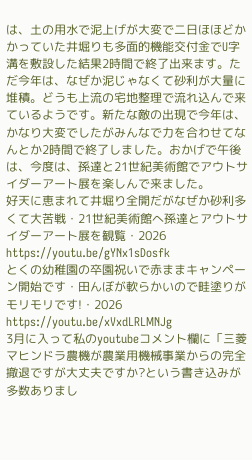は、土の用水で泥上げが大変で二日ほほどかかっていた井堀りも多面的機能交付金でU字溝を敷設した結果2時間で終了出来ます。ただ今年は、なぜか泥じゃなくて砂利が大量に堆積。どうも上流の宅地整理で流れ込んで来ているようです。新たな敵の出現で今年は、かなり大変でしたがみんなで力を合わせてなんとか2時間で終了しました。おかげで午後は、今度は、孫達と21世紀美術館でアウトサイダーアート展を楽しんで来ました。
好天に恵まれて井堀り全開だがなぜか砂利多くて大苦戦・21世紀美術館へ孫達とアウトサイダーアート展を観覧・2026
https://youtu.be/gYNx1sDosfk
とくの幼稚園の卒園祝いで赤ままキャンペーン開始です・田んぼが軟らかいので畦塗りがモリモリです!・2026
https://youtu.be/xVxdLRLMNJg
3月に入って私のyoutubeコメント欄に「三菱マヒンドラ農機が農業用機械事業からの完全撤退ですが大丈夫ですか?という書き込みが多数ありまし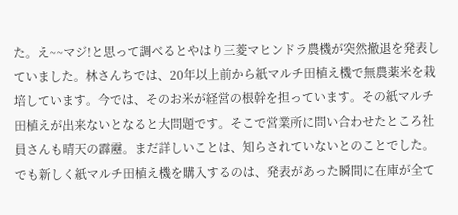た。え~~マジ!と思って調べるとやはり三菱マヒンドラ農機が突然撤退を発表していました。林さんちでは、20年以上前から紙マルチ田植え機で無農薬米を栽培しています。今では、そのお米が経営の根幹を担っています。その紙マルチ田植えが出来ないとなると大問題です。そこで営業所に問い合わせたところ社員さんも晴天の霹靂。まだ詳しいことは、知らされていないとのことでした。でも新しく紙マルチ田植え機を購入するのは、発表があった瞬間に在庫が全て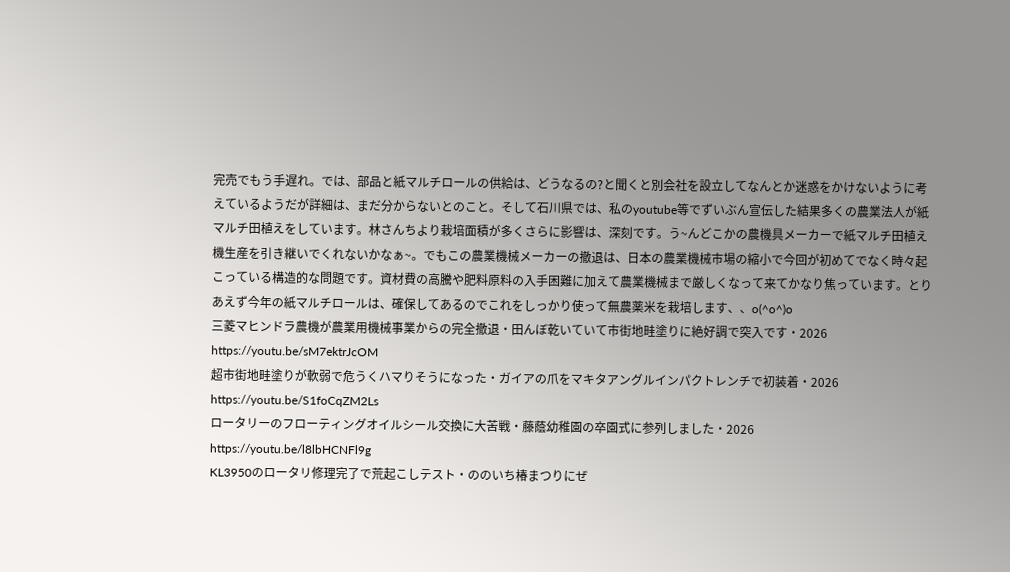完売でもう手遅れ。では、部品と紙マルチロールの供給は、どうなるの?と聞くと別会社を設立してなんとか迷惑をかけないように考えているようだが詳細は、まだ分からないとのこと。そして石川県では、私のyoutube等でずいぶん宣伝した結果多くの農業法人が紙マルチ田植えをしています。林さんちより栽培面積が多くさらに影響は、深刻です。う~んどこかの農機具メーカーで紙マルチ田植え機生産を引き継いでくれないかなぁ~。でもこの農業機械メーカーの撤退は、日本の農業機械市場の縮小で今回が初めてでなく時々起こっている構造的な問題です。資材費の高騰や肥料原料の入手困難に加えて農業機械まで厳しくなって来てかなり焦っています。とりあえず今年の紙マルチロールは、確保してあるのでこれをしっかり使って無農薬米を栽培します、、o(^o^)o
三菱マヒンドラ農機が農業用機械事業からの完全撤退・田んぼ乾いていて市街地畦塗りに絶好調で突入です・2026
https://youtu.be/sM7ektrJcOM
超市街地畦塗りが軟弱で危うくハマりそうになった・ガイアの爪をマキタアングルインパクトレンチで初装着・2026
https://youtu.be/S1foCqZM2Ls
ロータリーのフローティングオイルシール交換に大苦戦・藤蔭幼稚園の卒園式に参列しました・2026
https://youtu.be/l8lbHCNFl9g
KL3950のロータリ修理完了で荒起こしテスト・ののいち椿まつりにぜ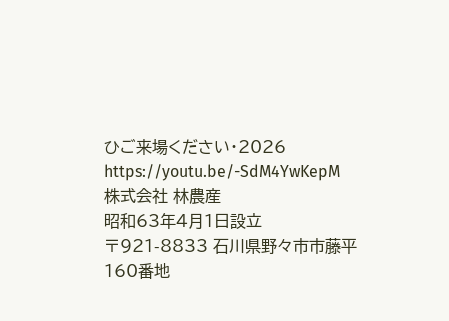ひご来場ください・2026
https://youtu.be/-SdM4YwKepM
株式会社 林農産
昭和63年4月1日設立
〒921-8833 石川県野々市市藤平160番地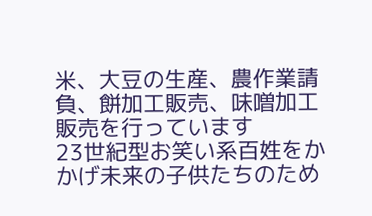米、大豆の生産、農作業請負、餅加工販売、味噌加工販売を行っています
23世紀型お笑い系百姓をかかげ未来の子供たちのため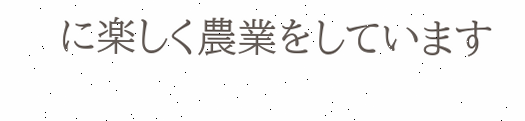に楽しく農業をしています